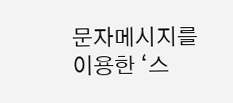문자메시지를 이용한 ‘스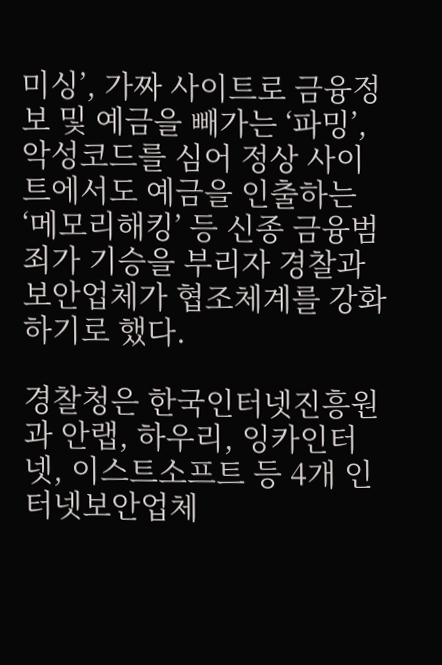미싱’, 가짜 사이트로 금융정보 및 예금을 빼가는 ‘파밍’, 악성코드를 심어 정상 사이트에서도 예금을 인출하는 ‘메모리해킹’ 등 신종 금융범죄가 기승을 부리자 경찰과 보안업체가 협조체계를 강화하기로 했다.

경찰청은 한국인터넷진흥원과 안랩, 하우리, 잉카인터넷, 이스트소프트 등 4개 인터넷보안업체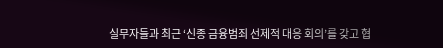실무자들과 최근 ‘신종 금융범죄 선제적 대응 회의’를 갖고 협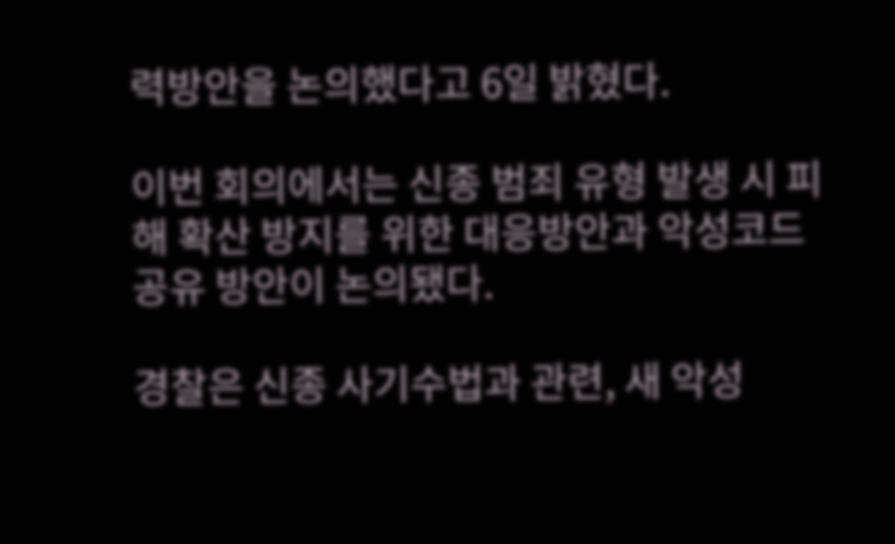력방안을 논의했다고 6일 밝혔다.

이번 회의에서는 신종 범죄 유형 발생 시 피해 확산 방지를 위한 대응방안과 악성코드 공유 방안이 논의됐다.

경찰은 신종 사기수법과 관련, 새 악성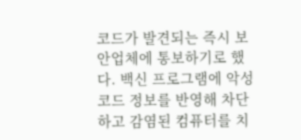코드가 발견되는 즉시 보안업체에 통보하기로 했다. 백신 프로그램에 악성코드 정보를 반영해 차단하고 감염된 컴퓨터를 치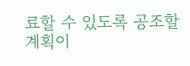료할 수 있도록 공조할 계획이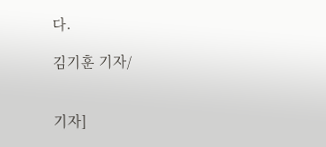다.

김기훈 기자/


기자]